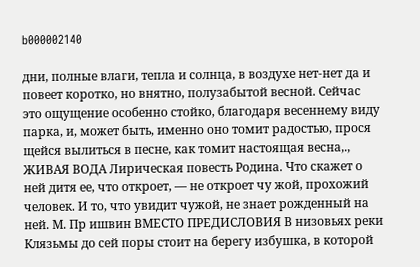b000002140

дни, полные влаги, тепла и солнца, в воздухе нет-нет да и повеет коротко, но внятно, полузабытой весной. Сейчас это ощущение особенно стойко, благодаря весеннему виду парка, и, может быть, именно оно томит радостью, прося щейся вылиться в песне, как томит настоящая весна,., ЖИВАЯ ВОДА Лирическая повесть Родина. Что скажет о ней дитя ее, что откроет, — не откроет чу жой, прохожий человек. И то, что увидит чужой, не знает рожденный на ней. М. Пр ишвин ВМЕСТО ПРЕДИСЛОВИЯ В низовьях реки Клязьмы до сей поры стоит на берегу избушка, в которой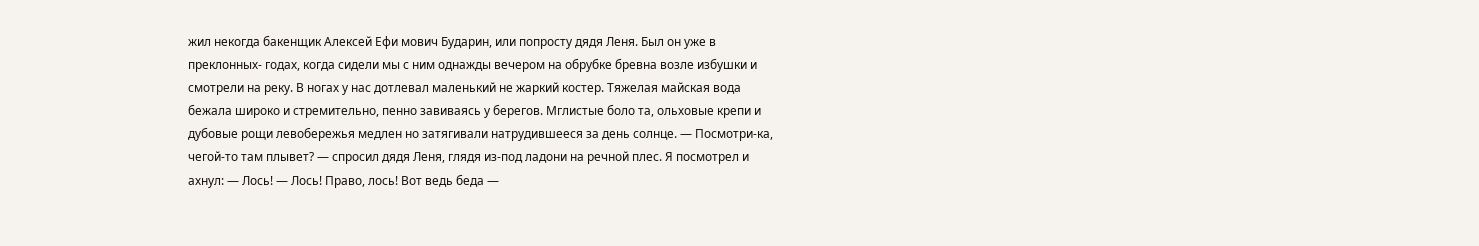жил некогда бакенщик Алексей Ефи мович Бударин, или попросту дядя Леня. Был он уже в преклонных- годах, когда сидели мы с ним однажды вечером на обрубке бревна возле избушки и смотрели на реку. В ногах у нас дотлевал маленький не жаркий костер. Тяжелая майская вода бежала широко и стремительно, пенно завиваясь у берегов. Мглистые боло та, ольховые крепи и дубовые рощи левобережья медлен но затягивали натрудившееся за день солнце. — Посмотри-ка, чегой-то там плывет? — спросил дядя Леня, глядя из-под ладони на речной плес. Я посмотрел и ахнул: — Лось! — Лось! Право, лось! Вот ведь беда —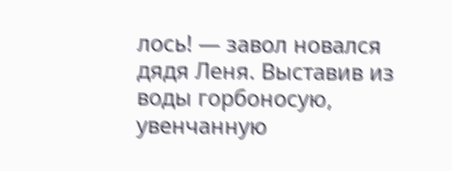лось! — завол новался дядя Леня. Выставив из воды горбоносую, увенчанную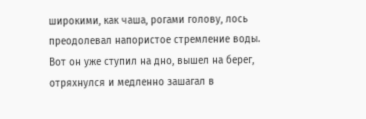широкими, как чаша, рогами голову, лось преодолевал напористое стремление воды. Вот он уже ступил на дно, вышел на берег, отряхнулся и медленно зашагал в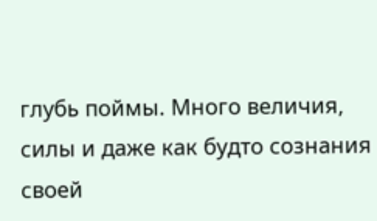глубь поймы. Много величия, силы и даже как будто сознания своей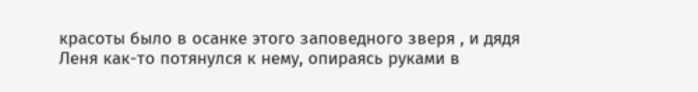красоты было в осанке этого заповедного зверя , и дядя Леня как-то потянулся к нему, опираясь руками в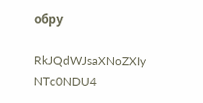обру

RkJQdWJsaXNoZXIy NTc0NDU4